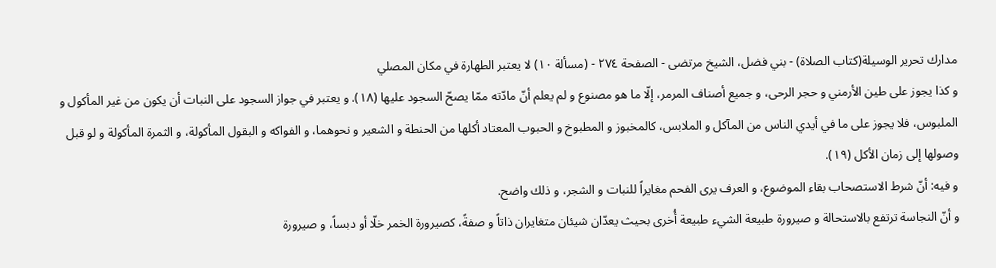مدارك تحرير الوسيلة(كتاب الصلاة) - بني فضل، الشيخ مرتضى - الصفحة ٢٧٤ - (مسألة ١٠) لا يعتبر الطهارة في مكان المصلي
و كذا يجوز على طين الأرمني و حجر الرحى، و جميع أصناف المرمر، إلّا ما هو مصنوع و لم يعلم أنّ مادّته ممّا يصحّ السجود عليها (١٨). و يعتبر في جواز السجود على النبات أن يكون من غير المأكول و الملبوس، فلا يجوز على ما في أيدي الناس من المآكل و الملابس، كالمخبوز و المطبوخ و الحبوب المعتاد أكلها من الحنطة و الشعير و نحوهما، و الفواكه و البقول المأكولة، و الثمرة المأكولة و لو قبل وصولها إلى زمان الأكل (١٩).
و فيه: أنّ شرط الاستصحاب بقاء الموضوع، و العرف يرى الفحم مغايراً للنبات و الشجر، و ذلك واضح.
و أنّ النجاسة ترتفع بالاستحالة و صيرورة طبيعة الشيء طبيعة أُخرى بحيث يعدّان شيئان متغايران ذاتاً و صفةً، كصيرورة الخمر خلّا أو دبساً، و صيرورة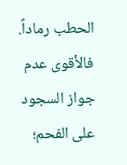الحطب رماداً.
فالأقوى عدم جواز السجود على الفحم؛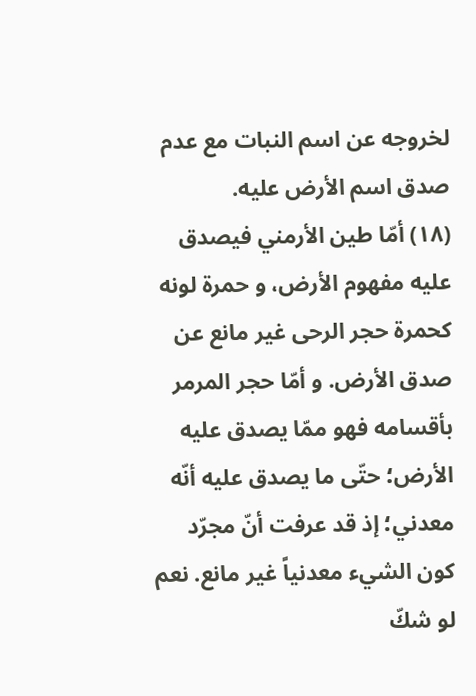لخروجه عن اسم النبات مع عدم صدق اسم الأرض عليه.
(١٨) أمّا طين الأرمني فيصدق عليه مفهوم الأرض، و حمرة لونه كحمرة حجر الرحى غير مانع عن صدق الأرض. و أمّا حجر المرمر بأقسامه فهو ممّا يصدق عليه الأرض؛ حتّى ما يصدق عليه أنّه معدني؛ إذ قد عرفت أنّ مجرّد كون الشيء معدنياً غير مانع. نعم لو شكّ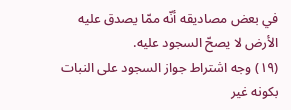في بعض مصاديقه أنّه ممّا يصدق عليه الأرض لا يصحّ السجود عليه.
(١٩) وجه اشتراط جواز السجود على النبات بكونه غير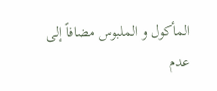المأكول و الملبوس مضافاً إلى عدم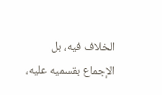الخلاف فيه، بل الإجماع بقسميه عليه،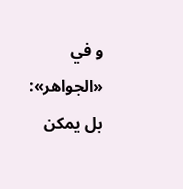و في «الجواهر»: بل يمكن